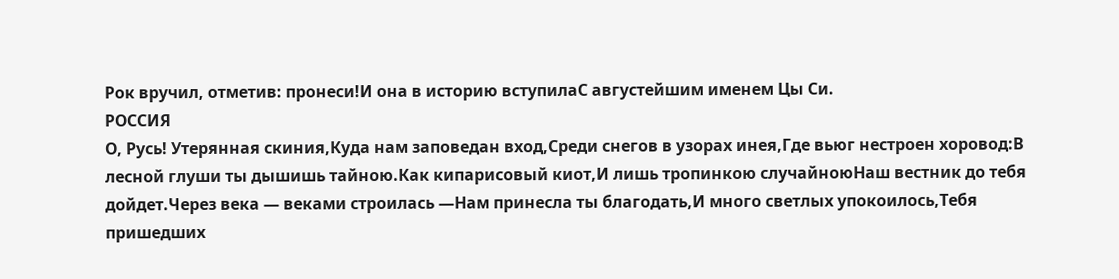Рок вручил, отметив: пронеси!И она в историю вступилаС августейшим именем Цы Си.
РОССИЯ
О, Русь! Утерянная скиния,Куда нам заповедан вход,Среди снегов в узорах инея,Где вьюг нестроен хоровод:В лесной глуши ты дышишь тайною.Как кипарисовый киот,И лишь тропинкою случайноюНаш вестник до тебя дойдет.Через века — веками строилась —Нам принесла ты благодать,И много светлых упокоилось,Тебя пришедших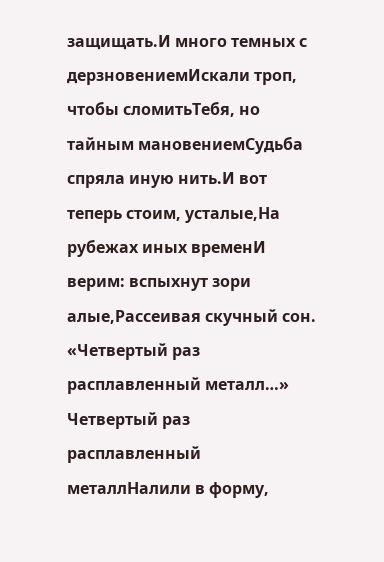защищать.И много темных с дерзновениемИскали троп, чтобы сломитьТебя, но тайным мановениемСудьба спряла иную нить.И вот теперь стоим, усталые,На рубежах иных временИ верим: вспыхнут зори алые,Рассеивая скучный сон.
«Четвертый раз расплавленный металл…»
Четвертый раз расплавленный металлНалили в форму,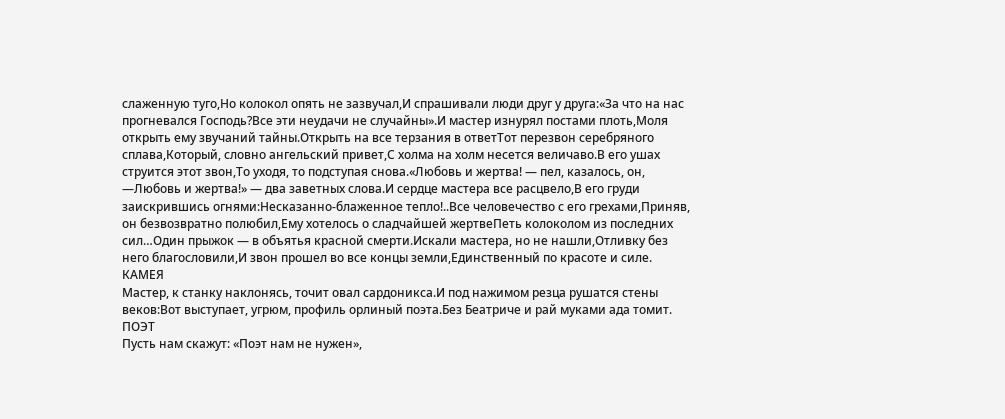слаженную туго,Но колокол опять не зазвучал,И спрашивали люди друг у друга:«За что на нас прогневался Господь?Все эти неудачи не случайны».И мастер изнурял постами плоть,Моля открыть ему звучаний тайны.Открыть на все терзания в ответТот перезвон серебряного сплава,Который, словно ангельский привет,С холма на холм несется величаво.В его ушах струится этот звон,То уходя, то подступая снова.«Любовь и жертва! — пел, казалось, он, —Любовь и жертва!» — два заветных слова.И сердце мастера все расцвело,В его груди заискрившись огнями:Несказанно-блаженное тепло!..Все человечество с его грехами,Приняв, он безвозвратно полюбил,Ему хотелось о сладчайшей жертвеПеть колоколом из последних сил…Один прыжок — в объятья красной смерти.Искали мастера, но не нашли,Отливку без него благословили,И звон прошел во все концы земли,Единственный по красоте и силе.
КАМЕЯ
Мастер, к станку наклонясь, точит овал сардоникса.И под нажимом резца рушатся стены веков:Вот выступает, угрюм, профиль орлиный поэта.Без Беатриче и рай муками ада томит.
ПОЭТ
Пусть нам скажут: «Поэт нам не нужен»,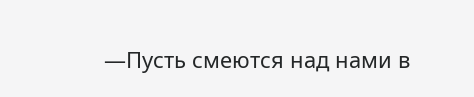—Пусть смеются над нами в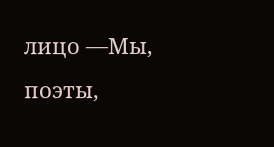лицо —Мы, поэты,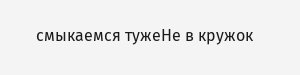смыкаемся тужеНе в кружок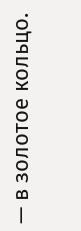— в золотое кольцо.